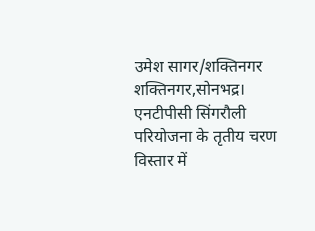उमेश सागर/शक्तिनगर
शक्तिनगर,सोनभद्र। एनटीपीसी सिंगरौली परियोजना के तृतीय चरण विस्तार में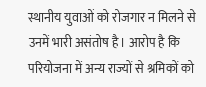स्थानीय युवाओं को रोजगार न मिलने से उनमें भारी असंतोष है। आरोप है कि परियोजना में अन्य राज्यों से श्रमिकों को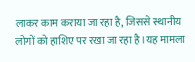लाकर काम कराया जा रहा है, जिससे स्थानीय लोगों को हाशिए पर रखा जा रहा है।यह मामला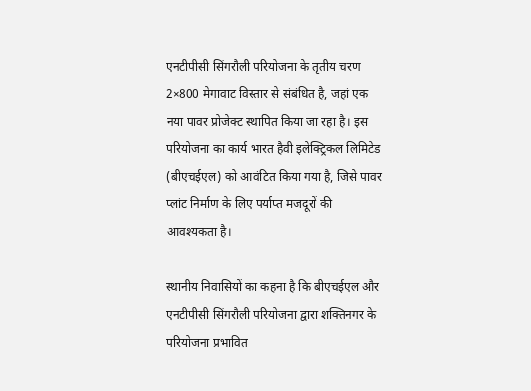एनटीपीसी सिंगरौली परियोजना के तृतीय चरण 2×800 मेगावाट विस्तार से संबंधित है, जहां एक नया पावर प्रोजेक्ट स्थापित किया जा रहा है। इस परियोजना का कार्य भारत हैवी इलेक्ट्रिकल लिमिटेड (बीएचईएल) को आवंटित किया गया है, जिसे पावर प्लांट निर्माण के लिए पर्याप्त मजदूरों की आवश्यकता है।

स्थानीय निवासियों का कहना है कि बीएचईएल और एनटीपीसी सिंगरौली परियोजना द्वारा शक्तिनगर के परियोजना प्रभावित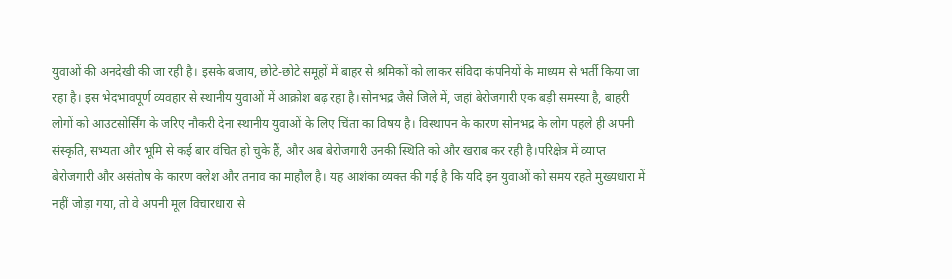युवाओं की अनदेखी की जा रही है। इसके बजाय, छोटे-छोटे समूहों में बाहर से श्रमिकों को लाकर संविदा कंपनियों के माध्यम से भर्ती किया जा रहा है। इस भेदभावपूर्ण व्यवहार से स्थानीय युवाओं में आक्रोश बढ़ रहा है।सोनभद्र जैसे जिले में, जहां बेरोजगारी एक बड़ी समस्या है, बाहरी लोगों को आउटसोर्सिंग के जरिए नौकरी देना स्थानीय युवाओं के लिए चिंता का विषय है। विस्थापन के कारण सोनभद्र के लोग पहले ही अपनी संस्कृति, सभ्यता और भूमि से कई बार वंचित हो चुके हैं, और अब बेरोजगारी उनकी स्थिति को और खराब कर रही है।परिक्षेत्र में व्याप्त बेरोजगारी और असंतोष के कारण क्लेश और तनाव का माहौल है। यह आशंका व्यक्त की गई है कि यदि इन युवाओं को समय रहते मुख्यधारा में नहीं जोड़ा गया, तो वे अपनी मूल विचारधारा से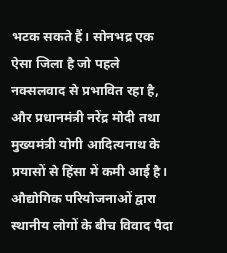भटक सकते हैं। सोनभद्र एक ऐसा जिला है जो पहले नक्सलवाद से प्रभावित रहा है, और प्रधानमंत्री नरेंद्र मोदी तथा मुख्यमंत्री योगी आदित्यनाथ के प्रयासों से हिंसा में कमी आई है। औद्योगिक परियोजनाओं द्वारा स्थानीय लोगों के बीच विवाद पैदा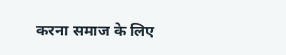करना समाज के लिए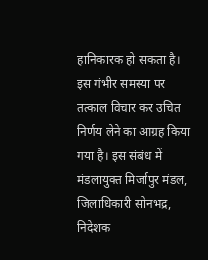हानिकारक हो सकता है। इस गंभीर समस्या पर तत्काल विचार कर उचित निर्णय लेने का आग्रह किया गया है। इस संबंध में मंडलायुक्त मिर्जापुर मंडल, जिलाधिकारी सोनभद्र, निदेशक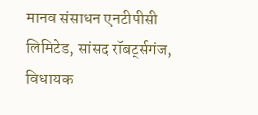मानव संसाधन एनटीपीसी लिमिटेड, सांसद रॉबर्ट्सगंज, विधायक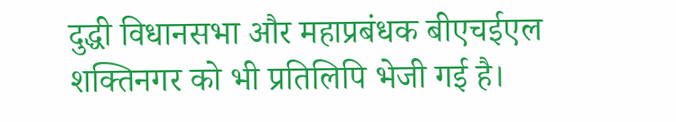दुद्धी विधानसभा और महाप्रबंधक बीएचईएल शक्तिनगर को भी प्रतिलिपि भेजी गई है।